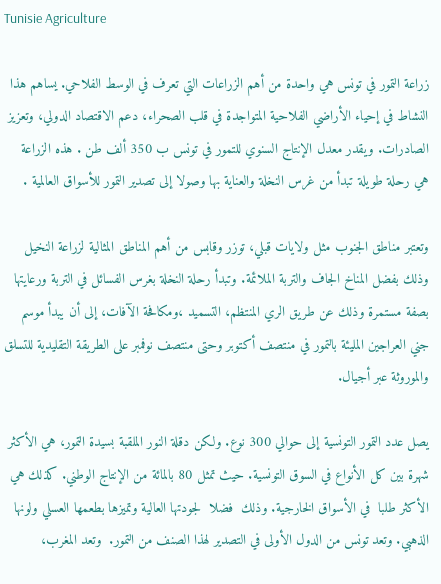Tunisie Agriculture

زراعة التمور في تونس هي واحدة من أهم الزراعات التي تعرف في الوسط الفلاحي. يساهم هذا النشاط في إحياء الأراضي الفلاحية المتواجدة في قلب الصحراء، دعم الاقتصاد الدولي، وتعزيز الصادرات. ويقدر معدل الإنتاج السنوي للتمور في تونس ب 350 ألف طن . هذه الزراعة هي رحلة طويلة تبدأ من غرس النخلة والعناية بها وصولا إلى تصدير التمور للأسواق العالمية .

وتعتبر مناطق الجنوب مثل ولايات قبلي، توزر وقابس من أهم المناطق المثالية لزراعة النخيل وذلك بفضل المناخ الجاف والتربة الملائمة. وتبدأ رحلة النخلة بغرس الفسائل في التربة ورعايتها بصفة مستمرة وذلك عن طريق الري المنتظم، التسميد ،ومكافحة الآفات، إلى أن يبدأ موسم جني العراجين المليئة بالتمور في منتصف أكتوبر وحتى منتصف نوفمبر على الطريقة التقليدية للتسلق والموروثة عبر أجيال.

يصل عدد التمور التونسية إلى حوالي 300 نوع. ولكن دقلة النور الملقبة بسيدة التمور، هي الأكثر شهرة بين كل الأنواع في السوق التونسية. حيث تمثل 80 بالمائة من الإنتاج الوطني. كذلك هي الأكثر طلبا  في الأسواق الخارجية. وذلك  فضلا  لجودتها العالية وتميزها بطعمها العسلي ولونها الذهبي. وتعد تونس من الدول الأولى في التصدير لهذا الصنف من التمور.  وتعد المغرب،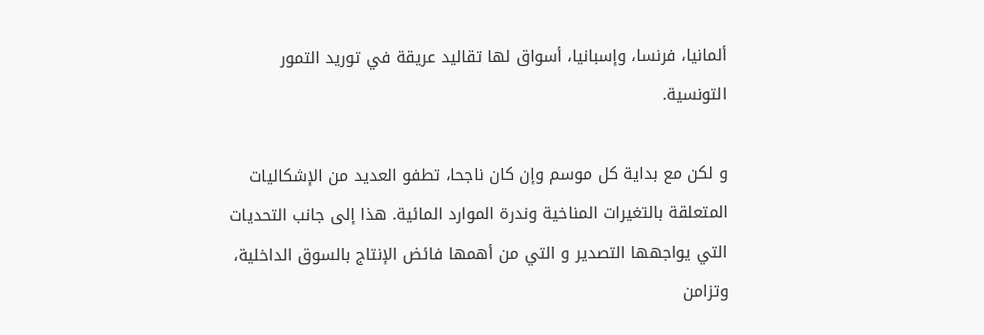ألمانيا، فرنسا، وإسبانيا، أسواق لها تقاليد عريقة في توريد التمور التونسية.

و لكن مع بداية كل موسم وإن كان ناجحا، تطفو العديد من الإشكاليات المتعلقة بالتغيرات المناخية وندرة الموارد المائية. هذا إلى جانب التحديات التي يواجهها التصدير و التي من أهمها فائض الإنتاج بالسوق الداخلية، وتزامن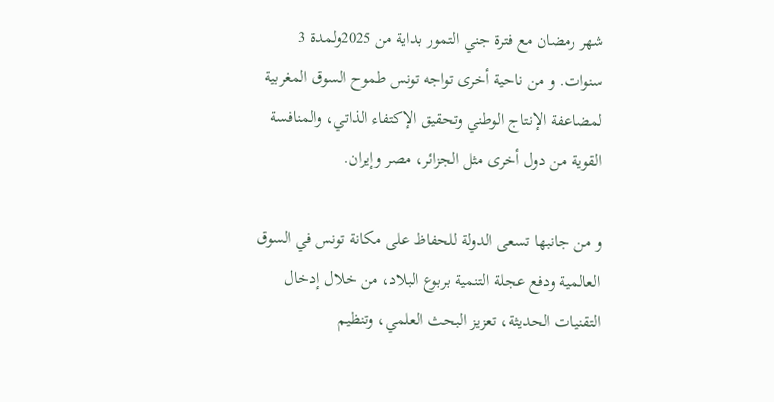شهر رمضان مع فترة جني التمور بداية من 2025ولمدة 3 سنوات. و من ناحية أخرى تواجه تونس طموح السوق المغربية لمضاعفة الإنتاج الوطني وتحقيق الإكتفاء الذاتي، والمنافسة القوية من دول أخرى مثل الجزائر، مصر وإيران.

و من جانبها تسعى الدولة للحفاظ على مكانة تونس في السوق العالمية ودفع عجلة التنمية بربوع البلاد، من خلال إدخال التقنيات الحديثة، تعزيز البحث العلمي، وتنظيم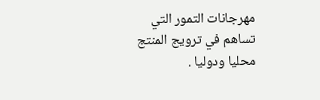مهرجانات التمور التي تساهم في ترويج المنتج محليا ودوليا .